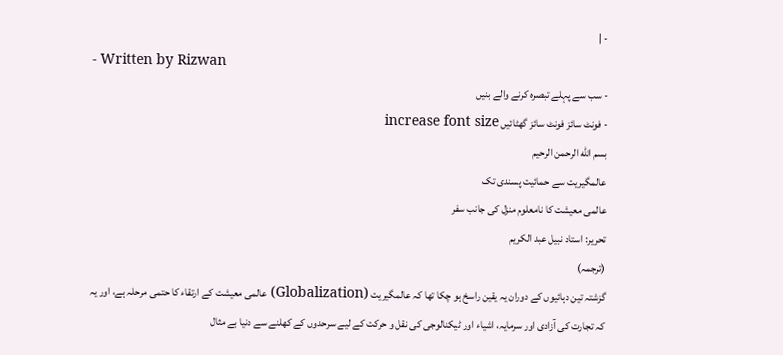- |
- Written by Rizwan
- سب سے پہلے تبصرہ کرنے والے بنیں
- فونٹ سائز فونٹ سائز گھٹائیں increase font size
بسم الله الرحمن الرحيم
عالمگیریت سے حمائیت پسندی تک
عالمی معیشت کا نامعلوم منزل کی جانب سفر
تحریر: استاد نبیل عبد الکریم
(ترجمہ)
گزشتہ تین دہائیوں کے دوران یہ یقین راسخ ہو چکا تھا کہ عالمگیریت (Globalization) عالمی معیشت کے ارتقاء کا حتمی مرحلہ ہے، اور یہ کہ تجارت کی آزادی اور سرمایہ، اشیاء اور ٹیکنالوجی کی نقل و حرکت کے لیے سرحدوں کے کھلنے سے دنیا بے مثال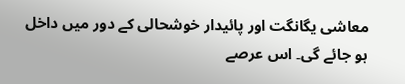معاشی یگانگت اور پائیدار خوشحالی کے دور میں داخل ہو جائے گی۔ اس عرصے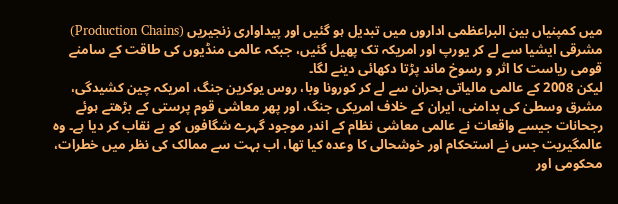میں کمپنیاں بین البراعظمی اداروں میں تبدیل ہو گئیں اور پیداواری زنجیریں (Production Chains) مشرقی ایشیا سے لے کر یورپ اور امریکہ تک پھیل گئیں، جبکہ عالمی منڈیوں کی طاقت کے سامنے قومی ریاست کا اثر و رسوخ ماند پڑتا دکھائی دینے لگا۔
لیکن 2008 کے عالمی مالیاتی بحران سے لے کر کورونا وبا، روس یوکرین جنگ، امریکہ چین کشیدگی، مشرق وسطیٰ کی بدامنی، ایران کے خلاف امریکی جنگ، اور پھر معاشی قوم پرستی کے بڑھتے ہوئے رجحانات جیسے واقعات نے عالمی معاشی نظام کے اندر موجود گہرے شگافوں کو بے نقاب کر دیا ہے۔ وہ عالمگیریت جس نے استحکام اور خوشحالی کا وعدہ کیا تھا، اب بہت سے ممالک کی نظر میں خطرات، محکومی اور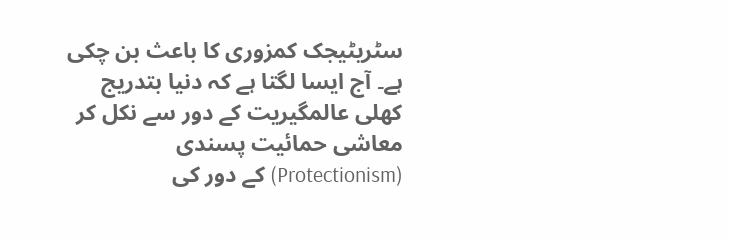سٹریٹیجک کمزوری کا باعث بن چکی ہے۔ آج ایسا لگتا ہے کہ دنیا بتدریج کھلی عالمگیریت کے دور سے نکل کر معاشی حمائیت پسندی (Protectionism) کے دور کی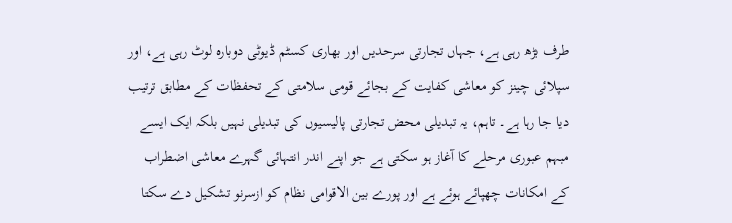طرف بڑھ رہی ہے، جہاں تجارتی سرحدیں اور بھاری کسٹم ڈیوٹی دوبارہ لوٹ رہی ہے، اور سپلائی چینز کو معاشی کفایت کے بجائے قومی سلامتی کے تحفظات کے مطابق ترتیب دیا جا رہا ہے۔ تاہم، یہ تبدیلی محض تجارتی پالیسیوں کی تبدیلی نہیں بلکہ ایک ایسے مبہم عبوری مرحلے کا آغاز ہو سکتی ہے جو اپنے اندر انتہائی گہرے معاشی اضطراب کے امکانات چھپائے ہوئے ہے اور پورے بین الاقوامی نظام کو ازسرنو تشکیل دے سکتا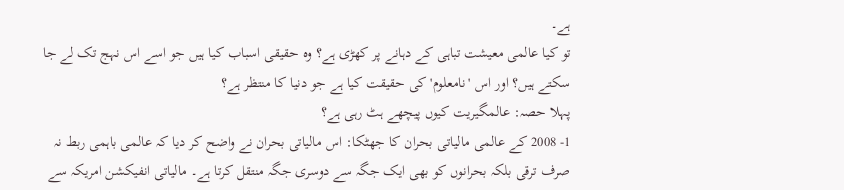ہے۔
تو کیا عالمی معیشت تباہی کے دہانے پر کھڑی ہے؟ وہ حقیقی اسباب کیا ہیں جو اسے اس نہج تک لے جا سکتے ہیں؟ اور اس 'نامعلوم' کی حقیقت کیا ہے جو دنیا کا منتظر ہے؟
پہلا حصہ: عالمگیریت کیوں پیچھے ہٹ رہی ہے؟
1- 2008 کے عالمی مالیاتی بحران کا جھٹکا: اس مالیاتی بحران نے واضح کر دیا کہ عالمی باہمی ربط نہ صرف ترقی بلکہ بحرانوں کو بھی ایک جگہ سے دوسری جگہ منتقل کرتا ہے۔ مالیاتی انفیکشن امریکہ سے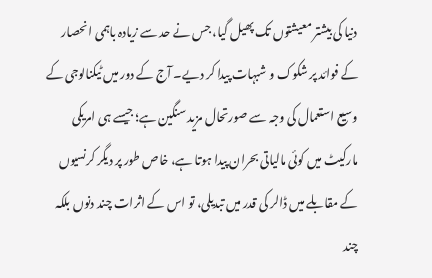دنیا کی بیشتر معیشتوں تک پھیل گیا، جس نے حد سے زیادہ باہمی انحصار کے فوائد پر شکوک و شبہات پیدا کر دیے۔ آج کے دور میں ٹیکنالوجی کے وسیع استعمال کی وجہ سے صورتحال مزید سنگین ہے؛ جیسے ہی امریکی مارکیٹ میں کوئی مالیاتی بحران پیدا ہوتا ہے، خاص طور پر دیگر کرنسیوں کے مقابلے میں ڈالر کی قدر میں تبدیلی، تو اس کے اثرات چند دنوں بلکہ چند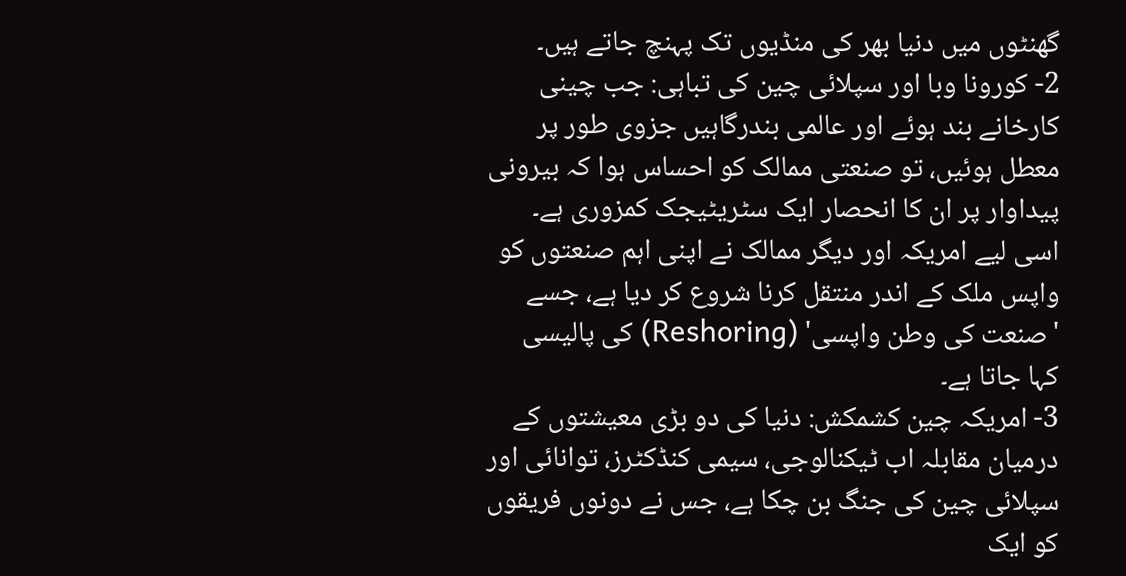گھنٹوں میں دنیا بھر کی منڈیوں تک پہنچ جاتے ہیں۔
2- کورونا وبا اور سپلائی چین کی تباہی: جب چینی کارخانے بند ہوئے اور عالمی بندرگاہیں جزوی طور پر معطل ہوئیں، تو صنعتی ممالک کو احساس ہوا کہ بیرونی پیداوار پر ان کا انحصار ایک سٹریٹیجک کمزوری ہے۔ اسی لیے امریکہ اور دیگر ممالک نے اپنی اہم صنعتوں کو واپس ملک کے اندر منتقل کرنا شروع کر دیا ہے، جسے 'صنعت کی وطن واپسی' (Reshoring) کی پالیسی کہا جاتا ہے۔
3- امریکہ چین کشمکش: دنیا کی دو بڑی معیشتوں کے درمیان مقابلہ اب ٹیکنالوجی، سیمی کنڈکٹرز، توانائی اور سپلائی چین کی جنگ بن چکا ہے، جس نے دونوں فریقوں کو ایک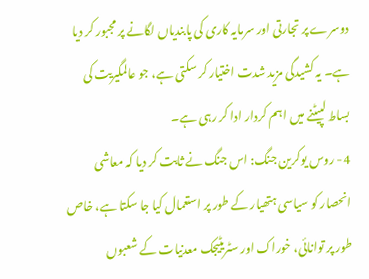دوسرے پر تجارتی اور سرمایہ کاری کی پابندیاں لگانے پر مجبور کر دیا ہے۔ یہ کشیدگی مزید شدت اختیار کر سکتی ہے، جو عالمگیریت کی بساط لپیٹنے میں اہم کردار ادا کر رہی ہے۔
4- روس یوکرین جنگ: اس جنگ نے ثابت کر دیا کہ معاشی انحصار کو سیاسی ہتھیار کے طور پر استعمال کیا جا سکتا ہے، خاص طور پر توانائی، خوراک اور سٹریٹیجک معدنیات کے شعبوں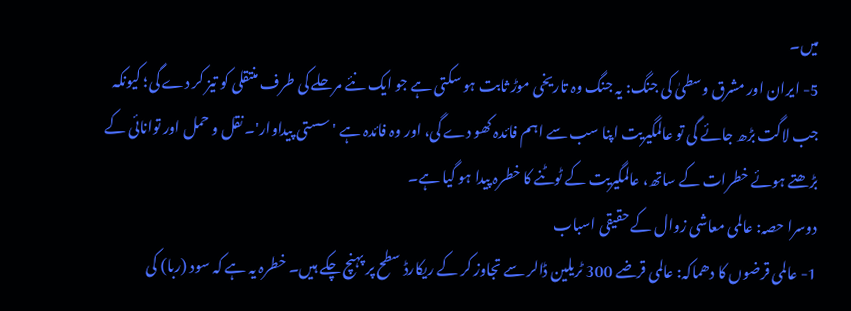میں۔
5- ایران اور مشرق وسطیٰ کی جنگ: یہ جنگ وہ تاریخی موڑ ثابت ہو سکتی ہے جو ایک نئے مرحلے کی طرف منتقلی کو تیز کر دے گی؛ کیونکہ جب لاگت بڑھ جائے گی تو عالمگیریت اپنا سب سے اہم فائدہ کھو دے گی، اور وہ فائدہ ہے 'سستی پیداوار'۔ نقل و حمل اور توانائی کے بڑھتے ہوئے خطرات کے ساتھ، عالمگیریت کے ٹوٹنے کا خطرہ پیدا ہو گیا ہے۔
دوسرا حصہ: عالمی معاشی زوال کے حقیقی اسباب
1- عالمی قرضوں کا دھماکہ: عالمی قرضے 300 ٹریلین ڈالر سے تجاوز کر کے ریکارڈ سطح پر پہنچ چکے ہیں۔ خطرہ یہ ہے کہ سود (ربا) کی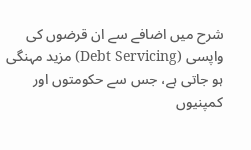شرح میں اضافے سے ان قرضوں کی واپسی (Debt Servicing) مزید مہنگی ہو جاتی ہے، جس سے حکومتوں اور کمپنیوں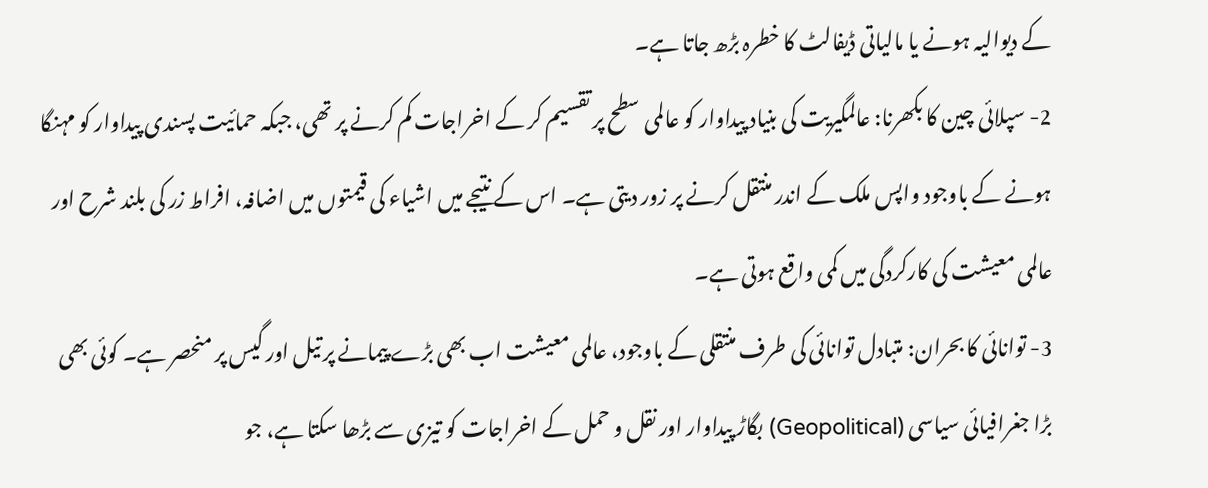کے دیوالیہ ہونے یا مالیاتی ڈیفالٹ کا خطرہ بڑھ جاتا ہے۔
2- سپلائی چین کا بکھرنا: عالمگیریت کی بنیاد پیداوار کو عالمی سطح پر تقسیم کر کے اخراجات کم کرنے پر تھی، جبکہ حمائیت پسندی پیداوار کو مہنگا ہونے کے باوجود واپس ملک کے اندر منتقل کرنے پر زور دیتی ہے۔ اس کے نتیجے میں اشیاء کی قیمتوں میں اضافہ، افراط زر کی بلند شرح اور عالمی معیشت کی کارکردگی میں کمی واقع ہوتی ہے۔
3- توانائی کا بحران: متبادل توانائی کی طرف منتقلی کے باوجود، عالمی معیشت اب بھی بڑے پیمانے پر تیل اور گیس پر منحصر ہے۔ کوئی بھی بڑا جغرافیائی سیاسی (Geopolitical) بگاڑ پیداوار اور نقل و حمل کے اخراجات کو تیزی سے بڑھا سکتا ہے، جو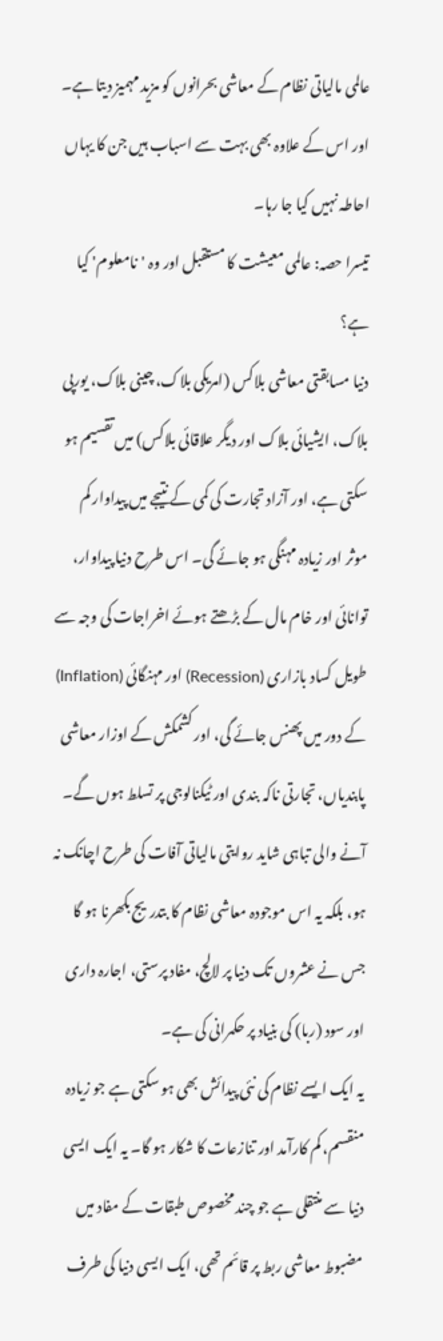عالمی مالیاتی نظام کے معاشی بحرانوں کو مزید مہمیز دیتا ہے۔
اور اس کے علاوہ بھی بہت سے اسباب ہیں جن کا یہاں احاطہ نہیں کیا جا رہا۔
تیسرا حصہ: عالمی معیشت کا مستقبل اور وہ 'نامعلوم' کیا ہے؟
دنیا مسابقتی معاشی بلاکس (امریکی بلاک، چینی بلاک، یورپی بلاک، ایشیائی بلاک اور دیگر علاقائی بلاکس) میں تقسیم ہو سکتی ہے، اور آزاد تجارت کی کمی کے نتیجے میں پیداوار کم موثر اور زیادہ مہنگی ہو جائے گی۔ اس طرح دنیا پیداوار، توانائی اور خام مال کے بڑھتے ہوئے اخراجات کی وجہ سے طویل کساد بازاری (Recession) اور مہنگائی (Inflation) کے دور میں پھنس جائے گی، اور کشمکش کے اوزار معاشی پابندیاں، تجارتی ناکہ بندی اور ٹیکنالوجی پر تسلط ہوں گے۔
آنے والی تباہی شاید روایتی مالیاتی آفات کی طرح اچانک نہ ہو، بلکہ یہ اس موجودہ معاشی نظام کا بتدریج بکھرنا ہو گا جس نے عشروں تک دنیا پر لالچ، مفاد پرستی، اجارہ داری اور سود (ربا) کی بنیاد پر حکمرانی کی ہے۔
یہ ایک ایسے نظام کی نئی پیدائش بھی ہو سکتی ہے جو زیادہ منقسم، کم کارآمد اور تنازعات کا شکار ہو گا۔ یہ ایک ایسی دنیا سے منتقلی ہے جو چند مخصوص طبقات کے مفاد میں مضبوط معاشی ربط پر قائم تھی، ایک ایسی دنیا کی طرف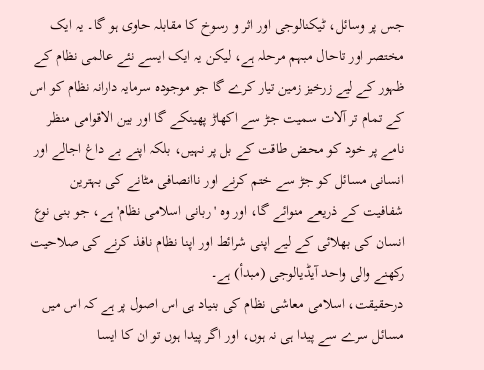جس پر وسائل، ٹیکنالوجی اور اثر و رسوخ کا مقابلہ حاوی ہو گا۔ یہ ایک مختصر اور تاحال مبہم مرحلہ ہے، لیکن یہ ایک ایسے نئے عالمی نظام کے ظہور کے لیے زرخیز زمین تیار کرے گا جو موجودہ سرمایہ دارانہ نظام کو اس کے تمام تر آلات سمیت جڑ سے اکھاڑ پھینکے گا اور بین الاقوامی منظر نامے پر خود کو محض طاقت کے بل پر نہیں، بلکہ اپنے بے داغ اجالے اور انسانی مسائل کو جڑ سے ختم کرنے اور ناانصافی مٹانے کی بہترین شفافیت کے ذریعے منوائے گا، اور وہ 'ربانی اسلامی نظام' ہے، جو بنی نوع انسان کی بھلائی کے لیے اپنی شرائط اور اپنا نظام نافذ کرنے کی صلاحیت رکھنے والی واحد آیڈیالوجی (مبدأ) ہے۔
درحقیقت، اسلامی معاشی نظام کی بنیاد ہی اس اصول پر ہے کہ اس میں مسائل سرے سے پیدا ہی نہ ہوں، اور اگر پیدا ہوں تو ان کا ایسا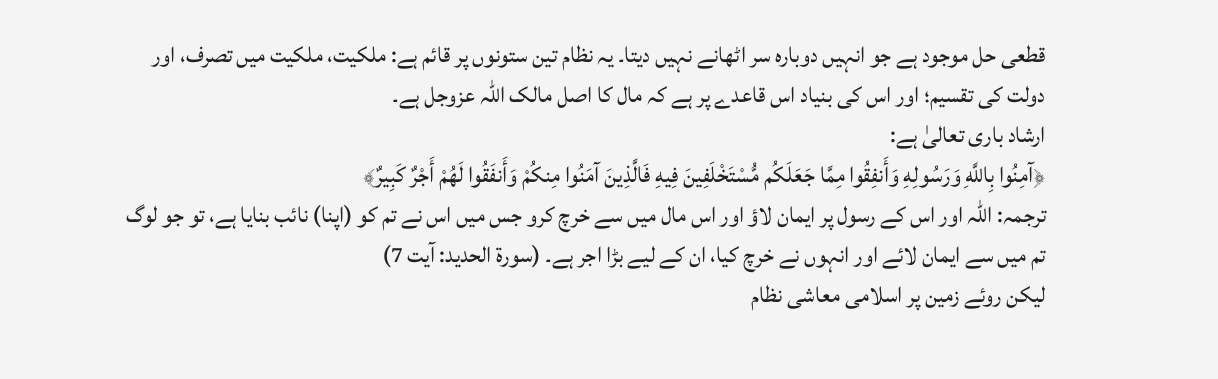قطعی حل موجود ہے جو انہیں دوبارہ سر اٹھانے نہیں دیتا۔ یہ نظام تین ستونوں پر قائم ہے: ملکیت، ملکیت میں تصرف، اور دولت کی تقسیم؛ اور اس کی بنیاد اس قاعدے پر ہے کہ مال کا اصل مالک اللہ عزوجل ہے۔
ارشاد باری تعالیٰ ہے:
﴿آمِنُوا بِاللَّهِ وَرَسُولِهِ وَأَنفِقُوا مِمَّا جَعَلَكُم مُّسْتَخْلَفِينَ فِيهِ فَالَّذِينَ آمَنُوا مِنكُمْ وَأَنفَقُوا لَهُمْ أَجْرٌ كَبِيرٌ﴾
ترجمہ: اللہ اور اس کے رسول پر ایمان لاؤ اور اس مال میں سے خرچ کرو جس میں اس نے تم کو (اپنا) نائب بنایا ہے، تو جو لوگ تم میں سے ایمان لائے اور انہوں نے خرچ کیا، ان کے لیے بڑا اجر ہے۔ (سورۃ الحدید: آیت 7)
لیکن روئے زمین پر اسلامی معاشی نظام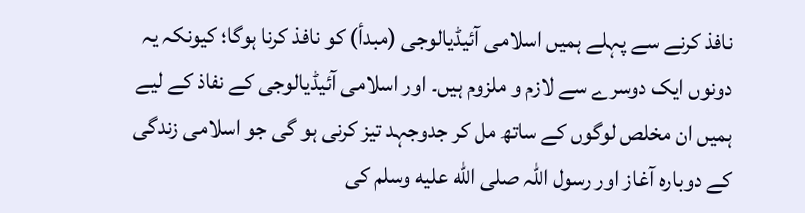نافذ کرنے سے پہلے ہمیں اسلامی آئیڈیالوجی (مبدأ) کو نافذ کرنا ہوگا؛ کیونکہ یہ دونوں ایک دوسرے سے لازم و ملزوم ہیں۔ اور اسلامی آئیڈیالوجی کے نفاذ کے لیے ہمیں ان مخلص لوگوں کے ساتھ مل کر جدوجہد تیز کرنی ہو گی جو اسلامی زندگی کے دوبارہ آغاز اور رسول اللہ صلى الله عليه وسلم کی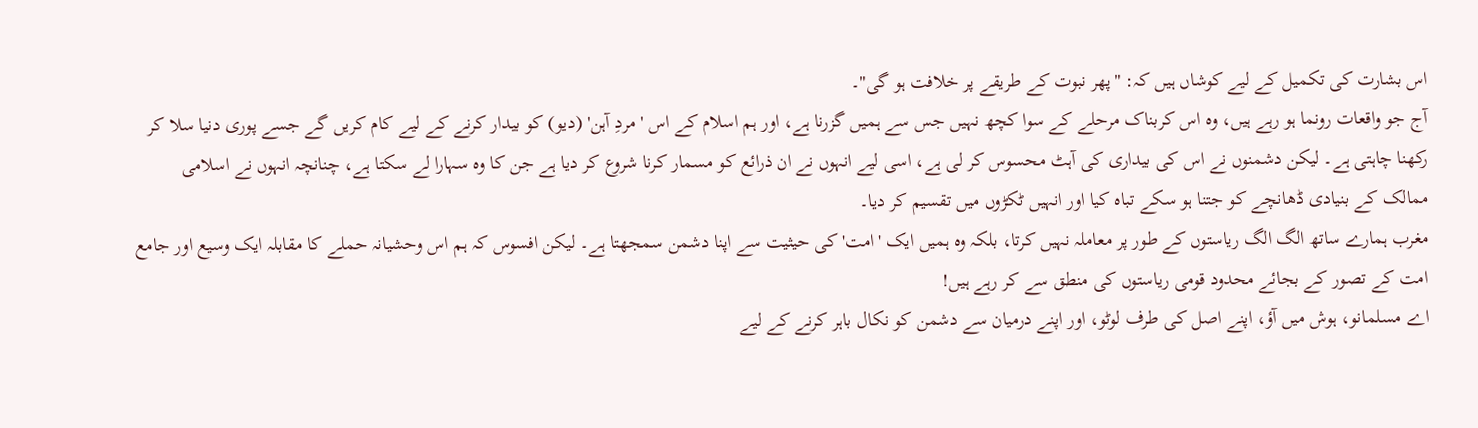اس بشارت کی تکمیل کے لیے کوشاں ہیں کہ: "پھر نبوت کے طریقے پر خلافت ہو گی"۔
آج جو واقعات رونما ہو رہے ہیں، وہ اس کربناک مرحلے کے سوا کچھ نہیں جس سے ہمیں گزرنا ہے، اور ہم اسلام کے اس 'مردِ آہن' (دیو) کو بیدار کرنے کے لیے کام کریں گے جسے پوری دنیا سلا کر رکھنا چاہتی ہے۔ لیکن دشمنوں نے اس کی بیداری کی آہٹ محسوس کر لی ہے، اسی لیے انہوں نے ان ذرائع کو مسمار کرنا شروع کر دیا ہے جن کا وہ سہارا لے سکتا ہے، چنانچہ انہوں نے اسلامی ممالک کے بنیادی ڈھانچے کو جتنا ہو سکے تباہ کیا اور انہیں ٹکڑوں میں تقسیم کر دیا۔
مغرب ہمارے ساتھ الگ الگ ریاستوں کے طور پر معاملہ نہیں کرتا، بلکہ وہ ہمیں ایک 'امت' کی حیثیت سے اپنا دشمن سمجھتا ہے۔ لیکن افسوس کہ ہم اس وحشیانہ حملے کا مقابلہ ایک وسیع اور جامع امت کے تصور کے بجائے محدود قومی ریاستوں کی منطق سے کر رہے ہیں!
اے مسلمانو، ہوش میں آؤ، اپنے اصل کی طرف لوٹو، اور اپنے درمیان سے دشمن کو نکال باہر کرنے کے لیے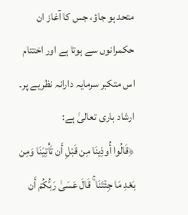متحد ہو جاؤ، جس کا آغاز ان حکمرانوں سے ہوتا ہے اور اختتام اس متکبر سرمایہ دارانہ نظریے پر۔
ارشاد باری تعالیٰ ہے:
﴿قَالُوا أُوذِينَا مِن قَبْلِ أَن تَأْتِيَنَا وَمِن بَعْدِ مَا جِئْتَنَا ۚ قَالَ عَسَىٰ رَبُّكُمْ أَن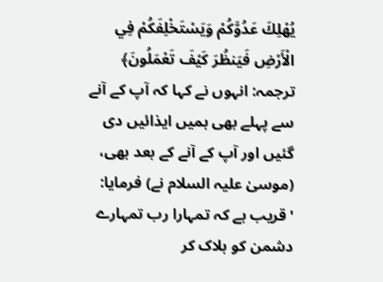يُهْلِكَ عَدُوَّكُمْ وَيَسْتَخْلِفَكُمْ فِي الْأَرْضِ فَيَنظُرَ كَيْفَ تَعْمَلُونَ﴾
ترجمہ: انہوں نے کہا کہ آپ کے آنے سے پہلے بھی ہمیں ایذائیں دی گئیں اور آپ کے آنے کے بعد بھی، (موسیٰ علیہ السلام نے) فرمایا: 'قریب ہے کہ تمہارا رب تمہارے دشمن کو ہلاک کر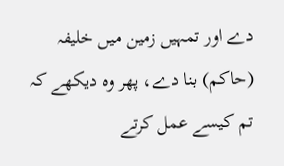دے اور تمہیں زمین میں خلیفہ (حاکم) بنا دے، پھر وہ دیکھے کہ تم کیسے عمل کرتے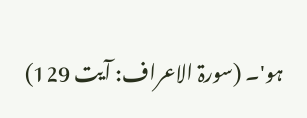ہو'۔ (سورۃ الاعراف: آیت 129)